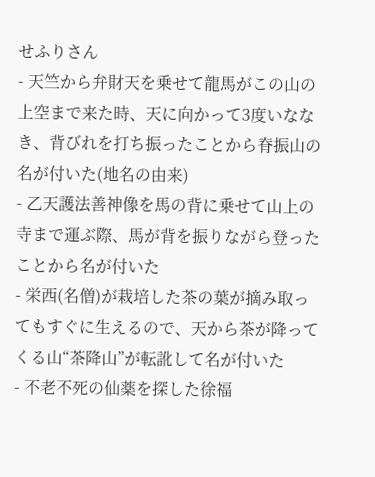せふりさん
- 天竺から弁財天を乗せて龍馬がこの山の上空まで来た時、天に向かって3度いななき、背びれを打ち振ったことから脊振山の名が付いた(地名の由来)
- 乙天護法善神像を馬の背に乗せて山上の寺まで運ぶ際、馬が背を振りながら登ったことから名が付いた
- 栄西(名僧)が栽培した茶の葉が摘み取ってもすぐに生えるので、天から茶が降ってくる山“茶降山”が転訛して名が付いた
- 不老不死の仙薬を探した徐福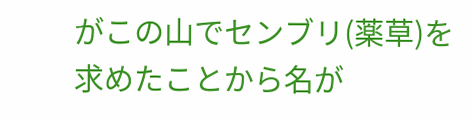がこの山でセンブリ(薬草)を求めたことから名が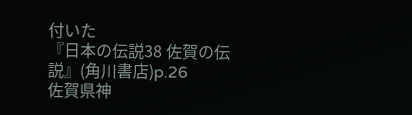付いた
『日本の伝説38 佐賀の伝説』(角川書店)p.26
佐賀県神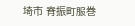埼市 脊振町服巻